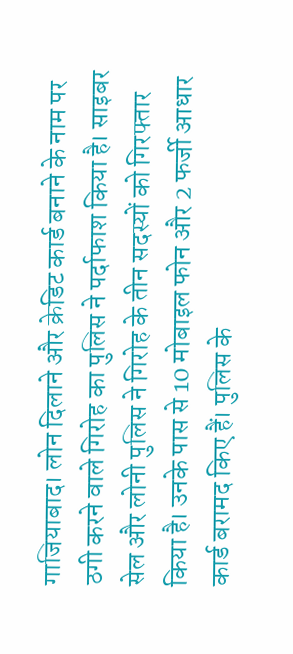गाजियाबाद। लोन दिलाने और क्रेडिट कार्ड बनाने के नाम पर ठगी करने वाले गिरोह का पुलिस ने पर्दाफाश किया है। साइबर सेल और लोनी पुलिस ने गिरोह के तीन सदस्यों को गिरफ्तार किया है। उनके पास से 10 मोबाइल फोन और 2 फर्जी आधार कार्ड बरामद किए हैं। पुलिस के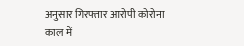अनुसार गिरफ्तार आरोपी कोरोना काल में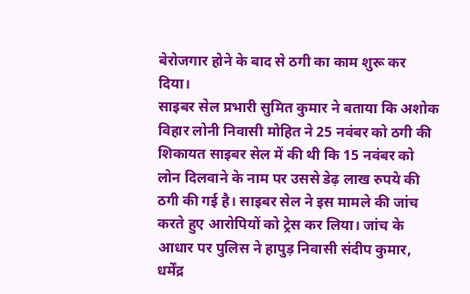बेरोजगार होने के बाद से ठगी का काम शुरू कर दिया।
साइबर सेल प्रभारी सुमित कुमार ने बताया कि अशोक विहार लोनी निवासी मोहित ने 25 नवंबर को ठगी की शिकायत साइबर सेल में की थी कि 15 नवंबर को लोन दिलवाने के नाम पर उससे डेढ़ लाख रुपये की ठगी की गई है। साइबर सेल ने इस मामले की जांच करते हुए आरोपियों को ट्रेस कर लिया। जांच के आधार पर पुलिस ने हापुड़ निवासी संदीप कुमार, धर्मेंद्र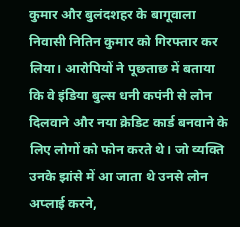कुमार और बुलंदशहर के बागूवाला निवासी नितिन कुमार को गिरफ्तार कर लिया। आरोपियों ने पूछताछ में बताया कि वे इंडिया बुल्स धनी कपंनी से लोन दिलवाने और नया क्रेडिट कार्ड बनवाने के लिए लोगों को फोन करते थे। जो व्यक्ति उनके झांसे में आ जाता थे उनसे लोन अप्लाई करने,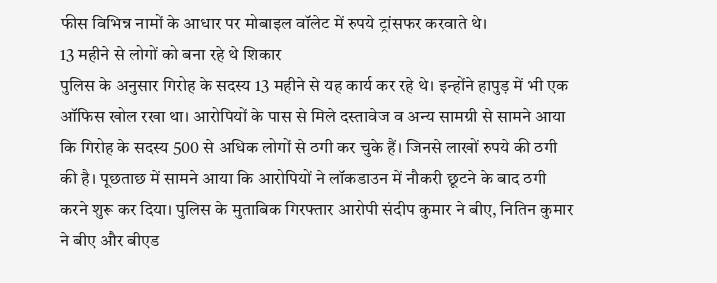फीस विभिन्न नामों के आधार पर मोबाइल वॉलेट में रुपये ट्रांसफर करवाते थे।
13 महीने से लोगों को बना रहे थे शिकार
पुलिस के अनुसार गिरोह के सदस्य 13 महीने से यह कार्य कर रहे थे। इन्होंने हापुड़ में भी एक ऑफिस खोल रखा था। आरोपियों के पास से मिले दस्तावेज व अन्य सामग्री से सामने आया कि गिरोह के सदस्य 500 से अधिक लोगों से ठगी कर चुके हैं। जिनसे लाखों रुपये की ठगी की है। पूछताछ में सामने आया कि आरोपियों ने लॉकडाउन में नौकरी छूटने के बाद ठगी करने शुरू कर दिया। पुलिस के मुताबिक गिरफ्तार आरोपी संदीप कुमार ने बीए, नितिन कुमार ने बीए और बीएड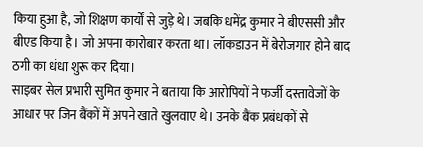किया हुआ है, जो शिक्षण कार्यों से जुड़े थे। जबकि धमेंद्र कुमार ने बीएससी और बीएड किया है। जो अपना कारोबार करता था। लॉकडाउन में बेरोजगार होने बाद ठगी का धंधा शुरू कर दिया।
साइबर सेल प्रभारी सुमित कुमार ने बताया कि आरोपियों ने फर्जी दस्तावेजों के आधार पर जिन बैंकों में अपने खाते खुलवाए थे। उनके बैंक प्रबंधकों से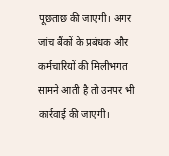पूछताछ की जाएगी। अगर जांच बैंकों के प्रबंधक और कर्मचारियों की मिलीभगत सामने आती है तो उनपर भी कार्रवाई की जाएगी।